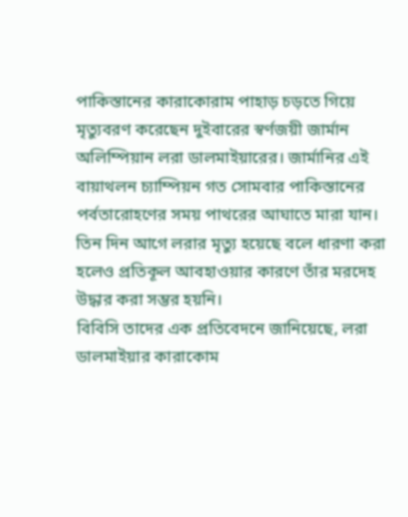পাকিস্তানের কারাকোরাম পাহাড় চড়তে গিয়ে মৃত্যুবরণ করেছেন দুইবারের স্বর্ণজয়ী জার্মান অলিম্পিয়ান লরা ডালমাইয়ারের। জার্মানির এই বায়াথলন চ্যাম্পিয়ন গত সোমবার পাকিস্তানের পর্বতারোহণের সময় পাথরের আঘাতে মারা যান। তিন দিন আগে লরার মৃত্যু হয়েছে বলে ধারণা করা হলেও প্রতিকূল আবহাওয়ার কারণে তাঁর মরদেহ উদ্ধার করা সম্ভর হয়নি।
বিবিসি তাদের এক প্রতিবেদনে জানিয়েছে, লরা ডালমাইয়ার কারাকোম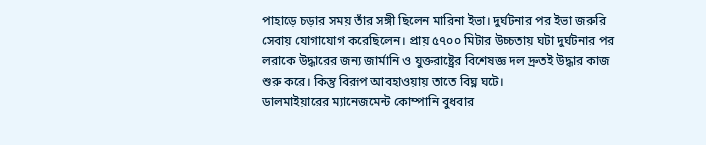পাহাড়ে চড়ার সময় তাঁর সঙ্গী ছিলেন মারিনা ইভা। দুর্ঘটনার পর ইভা জরুরি সেবায় যোগাযোগ করেছিলেন। প্রায় ৫৭০০ মিটার উচ্চতায় ঘটা দুর্ঘটনার পর লরাকে উদ্ধারের জন্য জার্মানি ও যুক্তরাষ্ট্রের বিশেষজ্ঞ দল দ্রুতই উদ্ধার কাজ শুরু করে। কিন্তু বিরূপ আবহাওয়ায় তাতে বিঘ্ন ঘটে।
ডালমাইয়ারের ম্যানেজমেন্ট কোম্পানি বুধবার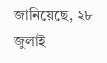জানিয়েছে, ২৮ জুলাই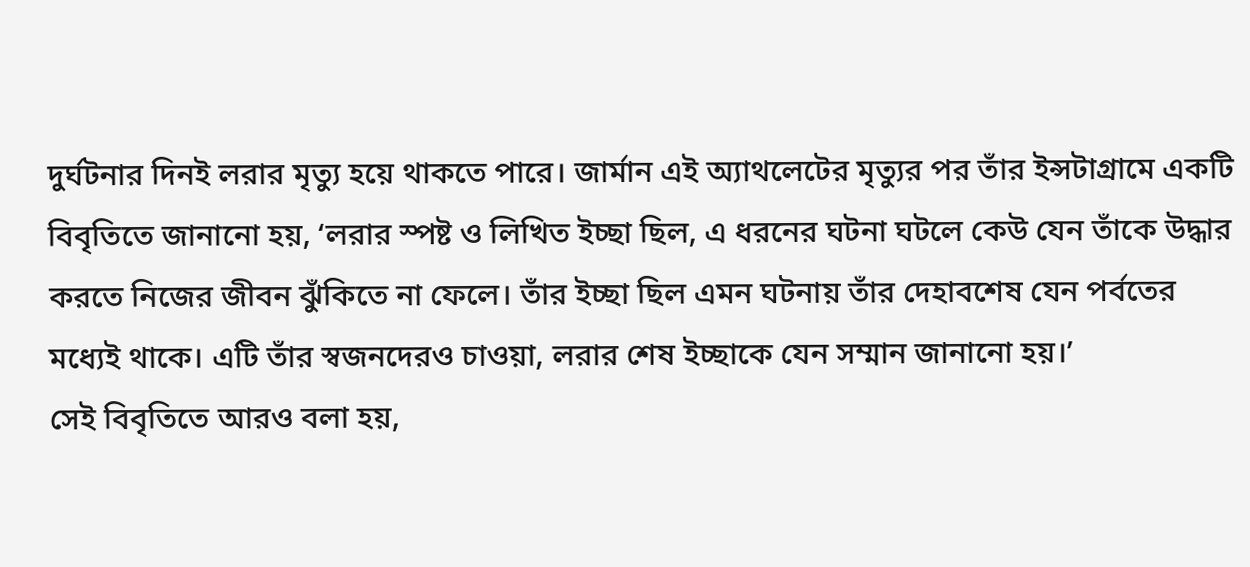দুর্ঘটনার দিনই লরার মৃত্যু হয়ে থাকতে পারে। জার্মান এই অ্যাথলেটের মৃত্যুর পর তাঁর ইন্সটাগ্রামে একটি বিবৃতিতে জানানো হয়, ‘লরার স্পষ্ট ও লিখিত ইচ্ছা ছিল, এ ধরনের ঘটনা ঘটলে কেউ যেন তাঁকে উদ্ধার করতে নিজের জীবন ঝুঁকিতে না ফেলে। তাঁর ইচ্ছা ছিল এমন ঘটনায় তাঁর দেহাবশেষ যেন পর্বতের মধ্যেই থাকে। এটি তাঁর স্বজনদেরও চাওয়া, লরার শেষ ইচ্ছাকে যেন সম্মান জানানো হয়।’
সেই বিবৃতিতে আরও বলা হয়,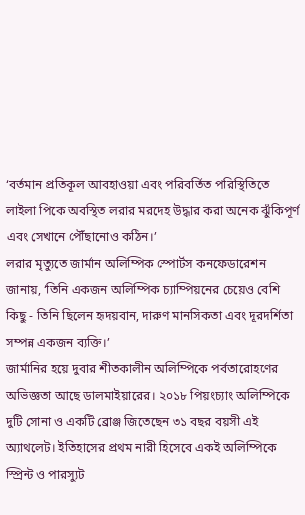‘বর্তমান প্রতিকূল আবহাওয়া এবং পরিবর্তিত পরিস্থিতিতে লাইলা পিকে অবস্থিত লরার মরদেহ উদ্ধার করা অনেক ঝুঁকিপূর্ণ এবং সেখানে পৌঁছানোও কঠিন।’
লরার মৃত্যুতে জার্মান অলিম্পিক স্পোর্টস কনফেডারেশন জানায়, ‘তিনি একজন অলিম্পিক চ্যাম্পিয়নের চেয়েও বেশি কিছু - তিনি ছিলেন হৃদয়বান, দারুণ মানসিকতা এবং দূরদর্শিতা সম্পন্ন একজন ব্যক্তি।’
জার্মানির হয়ে দুবার শীতকালীন অলিম্পিকে পর্বতারোহণের অভিজ্ঞতা আছে ডালমাইয়ারের। ২০১৮ পিয়ংচ্যাং অলিম্পিকে দুটি সোনা ও একটি ব্রোঞ্জ জিতেছেন ৩১ বছর বয়সী এই অ্যাথলেট। ইতিহাসের প্রথম নারী হিসেবে একই অলিম্পিকে স্প্রিন্ট ও পারস্যুট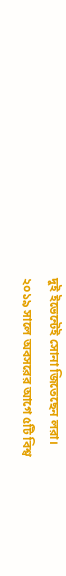দুই ইভেন্টেই সোনা জিতেছেন লরা।
২০১৯ সালে অবসরের আগে ৫টি বিশ্ব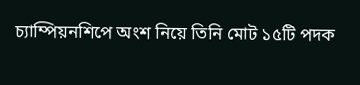চ্যাম্পিয়নশিপে অংশ নিয়ে তিনি মোট ১৫টি পদক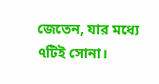জেতেন, যার মধ্যে ৭টিই সোনা।